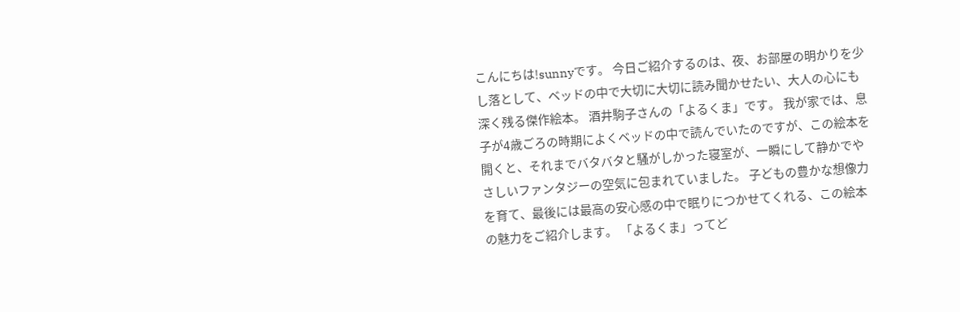こんにちは!sunnyです。 今日ご紹介するのは、夜、お部屋の明かりを少し落として、ベッドの中で大切に大切に読み聞かせたい、大人の心にも深く残る傑作絵本。 酒井駒子さんの「よるくま」です。 我が家では、息子が4歳ごろの時期によくベッドの中で読んでいたのですが、この絵本を開くと、それまでバタバタと騒がしかった寝室が、一瞬にして静かでやさしいファンタジーの空気に包まれていました。 子どもの豊かな想像力を育て、最後には最高の安心感の中で眠りにつかせてくれる、この絵本の魅力をご紹介します。 「よるくま」ってど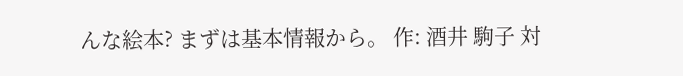んな絵本? まずは基本情報から。 作: 酒井 駒子 対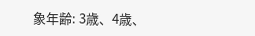象年齢: 3歳、4歳、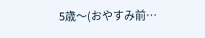5歳〜(おやすみ前…